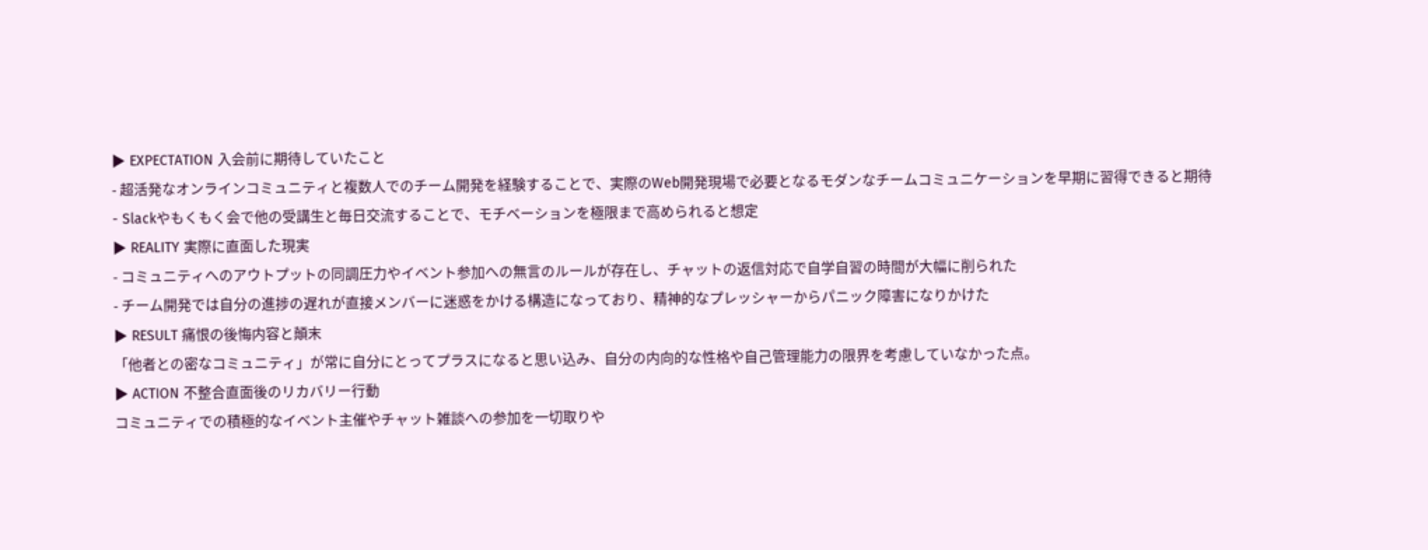▶ EXPECTATION 入会前に期待していたこと
- 超活発なオンラインコミュニティと複数人でのチーム開発を経験することで、実際のWeb開発現場で必要となるモダンなチームコミュニケーションを早期に習得できると期待
- Slackやもくもく会で他の受講生と毎日交流することで、モチベーションを極限まで高められると想定
▶ REALITY 実際に直面した現実
- コミュニティへのアウトプットの同調圧力やイベント参加への無言のルールが存在し、チャットの返信対応で自学自習の時間が大幅に削られた
- チーム開発では自分の進捗の遅れが直接メンバーに迷惑をかける構造になっており、精神的なプレッシャーからパニック障害になりかけた
▶ RESULT 痛恨の後悔内容と顛末
「他者との密なコミュニティ」が常に自分にとってプラスになると思い込み、自分の内向的な性格や自己管理能力の限界を考慮していなかった点。
▶ ACTION 不整合直面後のリカバリー行動
コミュニティでの積極的なイベント主催やチャット雑談への参加を一切取りや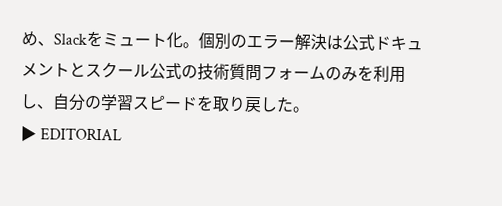め、Slackをミュート化。個別のエラー解決は公式ドキュメントとスクール公式の技術質問フォームのみを利用し、自分の学習スピードを取り戻した。
▶ EDITORIAL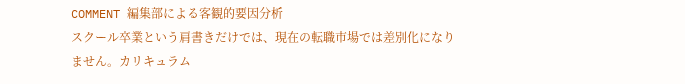COMMENT 編集部による客観的要因分析
スクール卒業という肩書きだけでは、現在の転職市場では差別化になりません。カリキュラム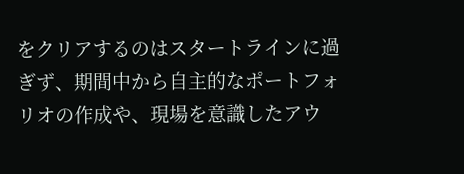をクリアするのはスタートラインに過ぎず、期間中から自主的なポートフォリオの作成や、現場を意識したアウ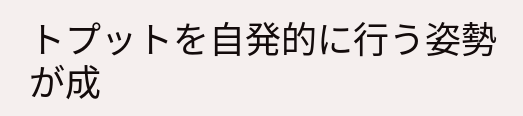トプットを自発的に行う姿勢が成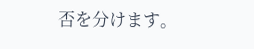否を分けます。